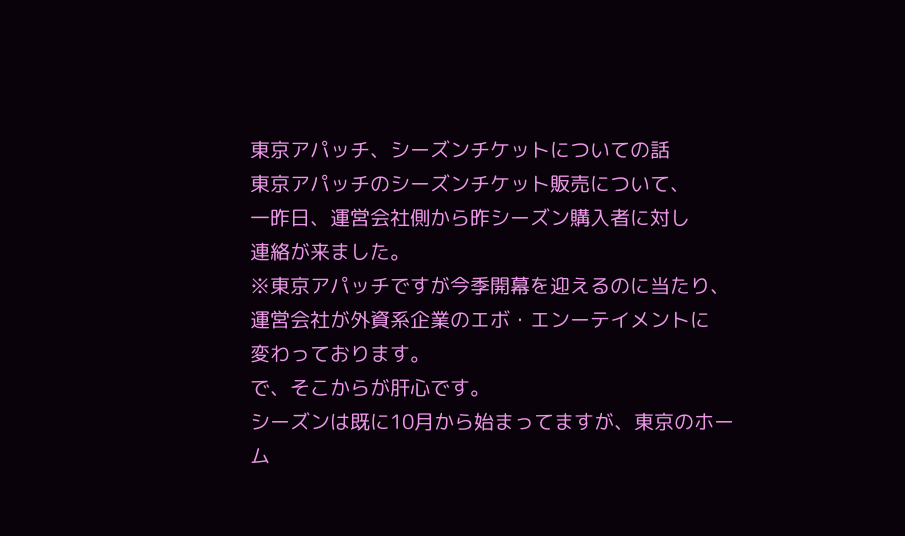東京アパッチ、シーズンチケットについての話
東京アパッチのシーズンチケット販売について、
一昨日、運営会社側から昨シーズン購入者に対し
連絡が来ました。
※東京アパッチですが今季開幕を迎えるのに当たり、
運営会社が外資系企業のエボ・エンーテイメントに
変わっております。
で、そこからが肝心です。
シーズンは既に10月から始まってますが、東京のホーム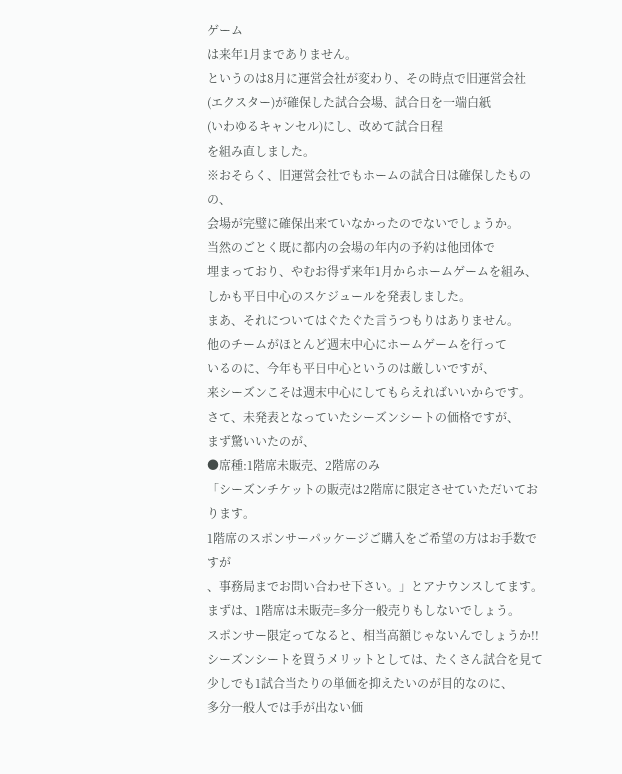ゲーム
は来年1月までありません。
というのは8月に運営会社が変わり、その時点で旧運営会社
(エクスター)が確保した試合会場、試合日を一端白紙
(いわゆるキャンセル)にし、改めて試合日程
を組み直しました。
※おそらく、旧運営会社でもホームの試合日は確保したものの、
会場が完璧に確保出来ていなかったのでないでしょうか。
当然のごとく既に都内の会場の年内の予約は他団体で
埋まっており、やむお得ず来年1月からホームゲームを組み、
しかも平日中心のスケジュールを発表しました。
まあ、それについてはぐたぐた言うつもりはありません。
他のチームがほとんど週末中心にホームゲームを行って
いるのに、今年も平日中心というのは厳しいですが、
来シーズンこそは週末中心にしてもらえればいいからです。
さて、未発表となっていたシーズンシートの価格ですが、
まず驚いいたのが、
●席種:1階席未販売、2階席のみ
「シーズンチケットの販売は2階席に限定させていただいております。
1階席のスポンサーパッケージご購入をご希望の方はお手数ですが
、事務局までお問い合わせ下さい。」とアナウンスしてます。
まずは、1階席は未販売=多分一般売りもしないでしょう。
スポンサー限定ってなると、相当高額じゃないんでしょうか!!
シーズンシートを買うメリットとしては、たくさん試合を見て
少しでも1試合当たりの単価を抑えたいのが目的なのに、
多分一般人では手が出ない価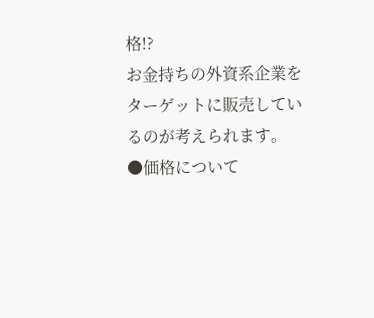格!?
お金持ちの外資系企業をターゲットに販売しているのが考えられます。
●価格について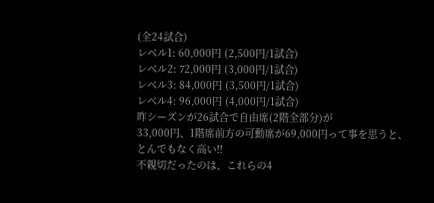(全24試合)
レベル1: 60,000円 (2,500円/1試合)
レベル2: 72,000円 (3,000円/1試合)
レベル3: 84,000円 (3,500円/1試合)
レベル4: 96,000円 (4,000円/1試合)
昨シーズンが26試合で自由席(2階全部分)が
33,000円、1階席前方の可動席が69,000円って事を思うと、
とんでもなく高い!!
不親切だったのは、これらの4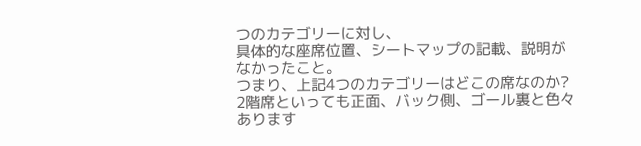つのカテゴリーに対し、
具体的な座席位置、シートマップの記載、説明が
なかったこと。
つまり、上記4つのカテゴリーはどこの席なのか?
2階席といっても正面、バック側、ゴール裏と色々
あります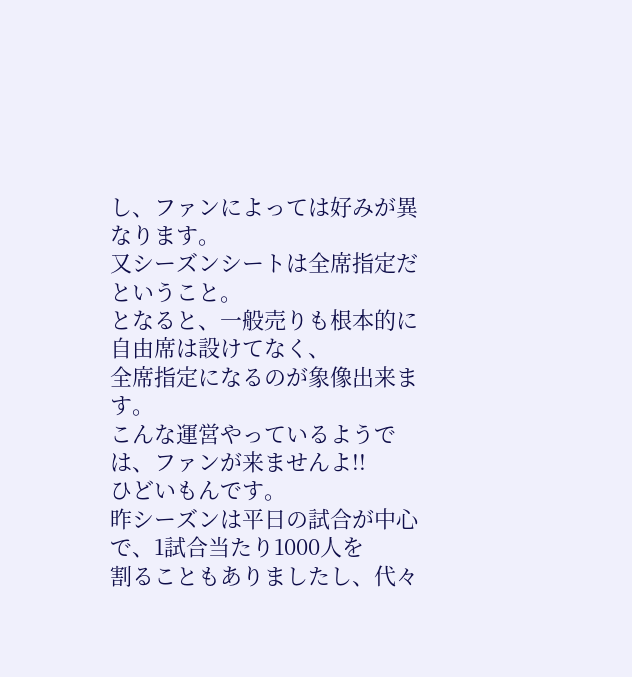し、ファンによっては好みが異なります。
又シーズンシートは全席指定だということ。
となると、一般売りも根本的に自由席は設けてなく、
全席指定になるのが象像出来ます。
こんな運営やっているようでは、ファンが来ませんよ!!
ひどいもんです。
昨シーズンは平日の試合が中心で、1試合当たり1000人を
割ることもありましたし、代々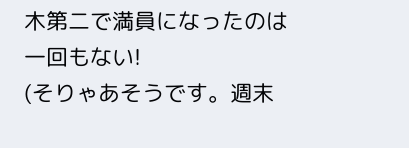木第二で満員になったのは
一回もない!
(そりゃあそうです。週末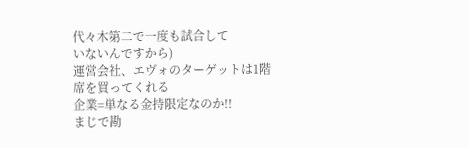代々木第二で一度も試合して
いないんですから)
運営会社、エヴォのターゲットは1階席を買ってくれる
企業=単なる金持限定なのか!!
まじで勘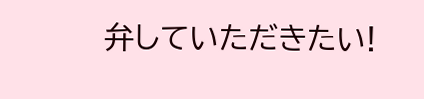弁していただきたい!